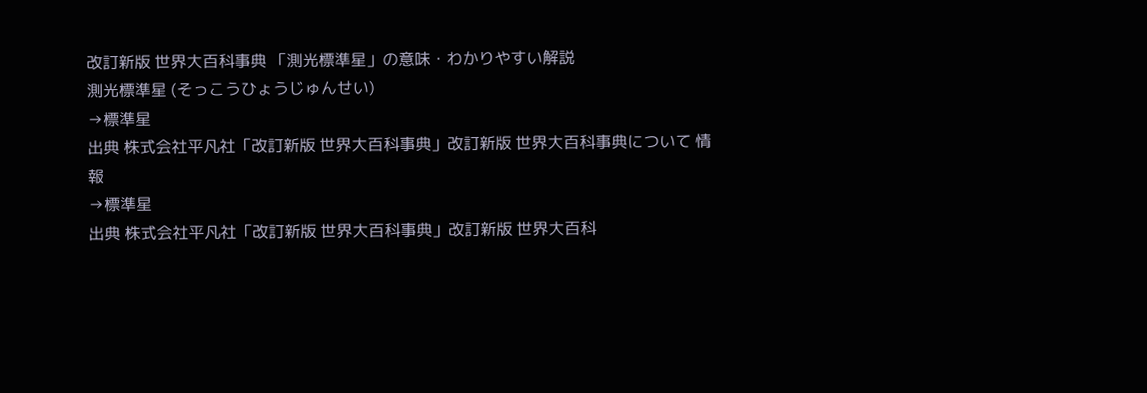改訂新版 世界大百科事典 「測光標準星」の意味・わかりやすい解説
測光標準星 (そっこうひょうじゅんせい)
→標準星
出典 株式会社平凡社「改訂新版 世界大百科事典」改訂新版 世界大百科事典について 情報
→標準星
出典 株式会社平凡社「改訂新版 世界大百科事典」改訂新版 世界大百科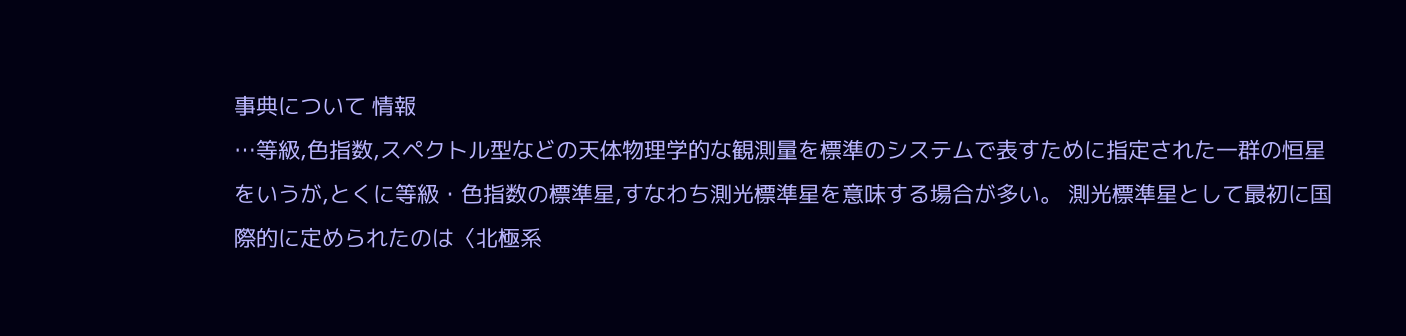事典について 情報
…等級,色指数,スペクトル型などの天体物理学的な観測量を標準のシステムで表すために指定された一群の恒星をいうが,とくに等級・色指数の標準星,すなわち測光標準星を意味する場合が多い。 測光標準星として最初に国際的に定められたのは〈北極系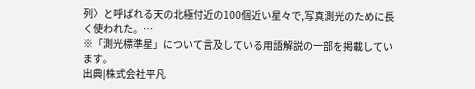列〉と呼ばれる天の北極付近の100個近い星々で,写真測光のために長く使われた。…
※「測光標準星」について言及している用語解説の一部を掲載しています。
出典|株式会社平凡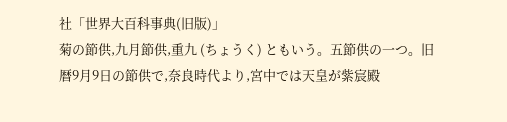社「世界大百科事典(旧版)」
菊の節供,九月節供,重九 (ちょうく) ともいう。五節供の一つ。旧暦9月9日の節供で,奈良時代より,宮中では天皇が紫宸殿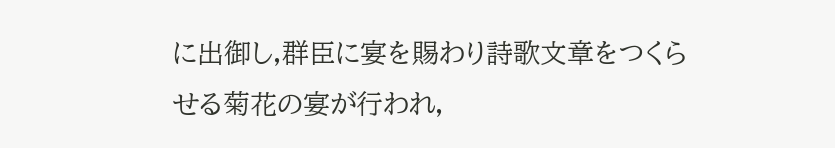に出御し,群臣に宴を賜わり詩歌文章をつくらせる菊花の宴が行われ,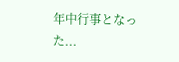年中行事となった...